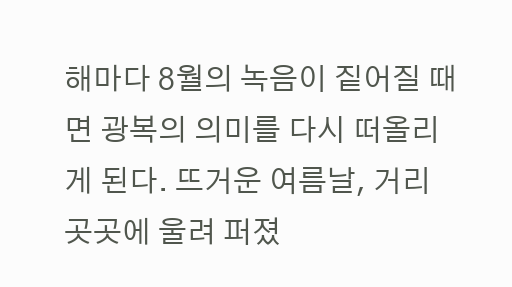해마다 8월의 녹음이 짙어질 때면 광복의 의미를 다시 떠올리게 된다. 뜨거운 여름날, 거리 곳곳에 울려 퍼졌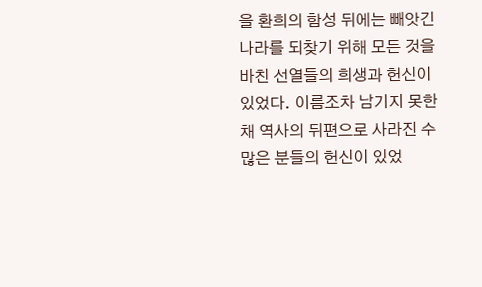을 환희의 함성 뒤에는 빼앗긴 나라를 되찾기 위해 모든 것을 바친 선열들의 희생과 헌신이 있었다. 이름조차 남기지 못한 채 역사의 뒤편으로 사라진 수많은 분들의 헌신이 있었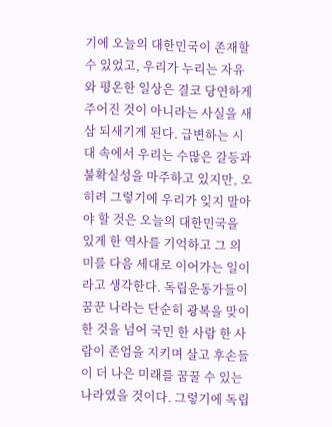기에 오늘의 대한민국이 존재할 수 있었고, 우리가 누리는 자유와 평온한 일상은 결코 당연하게 주어진 것이 아니라는 사실을 새삼 되새기게 된다. 급변하는 시대 속에서 우리는 수많은 갈등과 불확실성을 마주하고 있지만, 오히려 그렇기에 우리가 잊지 말아야 할 것은 오늘의 대한민국을 있게 한 역사를 기억하고 그 의미를 다음 세대로 이어가는 일이라고 생각한다. 독립운동가들이 꿈꾼 나라는 단순히 광복을 맞이한 것을 넘어 국민 한 사람 한 사람이 존엄을 지키며 살고 후손들이 더 나은 미래를 꿈꿀 수 있는 나라였을 것이다. 그렇기에 독립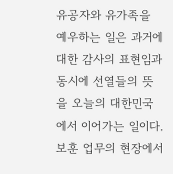유공자와 유가족을 예우하는 일은 과거에 대한 감사의 표현임과 동시에 선열들의 뜻을 오늘의 대한민국에서 이어가는 일이다. 보훈 업무의 현장에서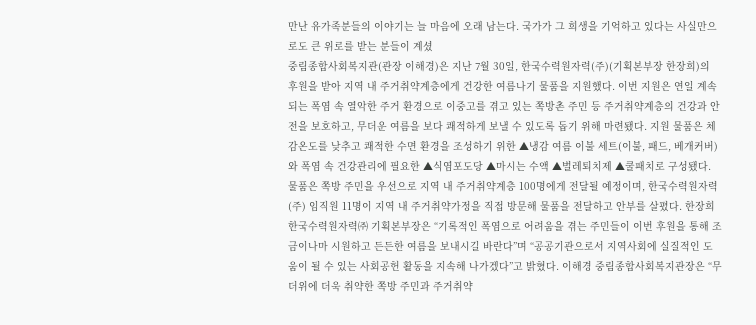만난 유가족분들의 이야기는 늘 마음에 오래 남는다. 국가가 그 희생을 기억하고 있다는 사실만으로도 큰 위로를 받는 분들이 계셨
중림종합사회복지관(관장 이해경)은 지난 7월 30일, 한국수력원자력(주)(기획본부장 한장희)의 후원을 받아 지역 내 주거취약계층에게 건강한 여름나기 물품을 지원했다. 이번 지원은 연일 계속되는 폭염 속 열악한 주거 환경으로 이중고를 겪고 있는 쪽방촌 주민 등 주거취약계층의 건강과 안전을 보호하고, 무더운 여름을 보다 쾌적하게 보낼 수 있도록 돕기 위해 마련됐다. 지원 물품은 체감온도를 낮추고 쾌적한 수면 환경을 조성하기 위한 ▲냉감 여름 이불 세트(이불, 패드, 베개커버)와 폭염 속 건강관리에 필요한 ▲식염포도당 ▲마시는 수액 ▲벌레퇴치제 ▲쿨패치로 구성됐다. 물품은 쪽방 주민을 우선으로 지역 내 주거취약계층 100명에게 전달될 예정이며, 한국수력원자력(주) 임직원 11명이 지역 내 주거취약가정을 직접 방문해 물품을 전달하고 안부를 살폈다. 한장희 한국수력원자력㈜ 기획본부장은 “기록적인 폭염으로 어려움을 겪는 주민들이 이번 후원을 통해 조금이나마 시원하고 든든한 여름을 보내시길 바란다”며 “공공기관으로서 지역사회에 실질적인 도움이 될 수 있는 사회공헌 활동을 지속해 나가겠다”고 밝혔다. 이해경 중림종합사회복지관장은 “무더위에 더욱 취약한 쪽방 주민과 주거취약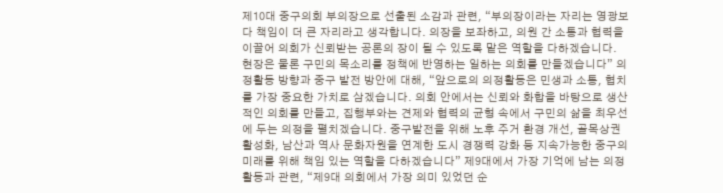제10대 중구의회 부의장으로 선출된 소감과 관련, “부의장이라는 자리는 영광보다 책임이 더 큰 자리라고 생각합니다. 의장을 보좌하고, 의원 간 소통과 협력을 이끌어 의회가 신뢰받는 공론의 장이 될 수 있도록 맡은 역할을 다하겠습니다. 현장은 물론 구민의 목소리를 정책에 반영하는 일하는 의회를 만들겠습니다” 의정활동 방향과 중구 발전 방안에 대해, “앞으로의 의정활동은 민생과 소통, 협치를 가장 중요한 가치로 삼겠습니다. 의회 안에서는 신뢰와 화합을 바탕으로 생산적인 의회를 만들고, 집행부와는 견제와 협력의 균형 속에서 구민의 삶을 최우선에 두는 의정을 펼치겠습니다. 중구발전을 위해 노후 주거 환경 개선, 골목상권 활성화, 남산과 역사 문화자원을 연계한 도시 경쟁력 강화 등 지속가능한 중구의 미래를 위해 책임 있는 역할을 다하겠습니다” 제9대에서 가장 기억에 남는 의정활동과 관련, “제9대 의회에서 가장 의미 있었던 순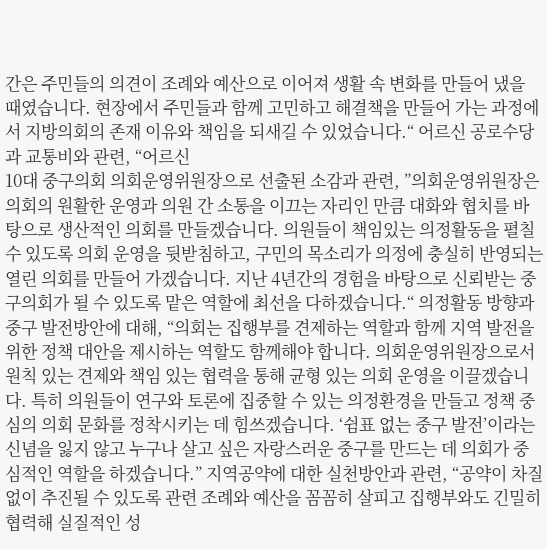간은 주민들의 의견이 조례와 예산으로 이어져 생활 속 변화를 만들어 냈을 때였습니다. 현장에서 주민들과 함께 고민하고 해결책을 만들어 가는 과정에서 지방의회의 존재 이유와 책임을 되새길 수 있었습니다.“ 어르신 공로수당과 교통비와 관련, “어르신
10대 중구의회 의회운영위원장으로 선출된 소감과 관련, ”의회운영위원장은 의회의 원활한 운영과 의원 간 소통을 이끄는 자리인 만큼 대화와 협치를 바탕으로 생산적인 의회를 만들겠습니다. 의원들이 책임있는 의정활동을 펼칠 수 있도록 의회 운영을 뒷받침하고, 구민의 목소리가 의정에 충실히 반영되는 열린 의회를 만들어 가겠습니다. 지난 4년간의 경험을 바탕으로 신뢰받는 중구의회가 될 수 있도록 맡은 역할에 최선을 다하겠습니다.“ 의정활동 방향과 중구 발전방안에 대해, “의회는 집행부를 견제하는 역할과 함께 지역 발전을 위한 정책 대안을 제시하는 역할도 함께해야 합니다. 의회운영위원장으로서 원칙 있는 견제와 책임 있는 협력을 통해 균형 있는 의회 운영을 이끌겠습니다. 특히 의원들이 연구와 토론에 집중할 수 있는 의정환경을 만들고 정책 중심의 의회 문화를 정착시키는 데 힘쓰겠습니다. ‘쉼표 없는 중구 발전’이라는 신념을 잃지 않고 누구나 살고 싶은 자랑스러운 중구를 만드는 데 의회가 중심적인 역할을 하겠습니다.” 지역공약에 대한 실천방안과 관련, “공약이 차질 없이 추진될 수 있도록 관련 조례와 예산을 꼼꼼히 살피고 집행부와도 긴밀히 협력해 실질적인 성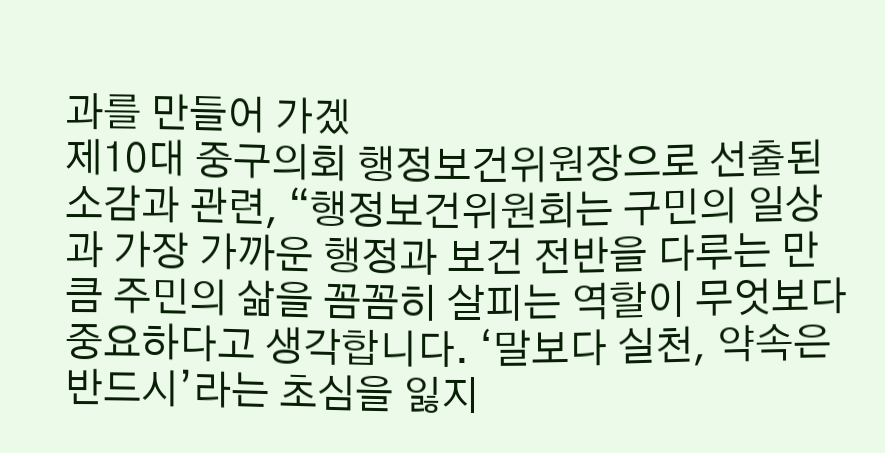과를 만들어 가겠
제10대 중구의회 행정보건위원장으로 선출된 소감과 관련, “행정보건위원회는 구민의 일상과 가장 가까운 행정과 보건 전반을 다루는 만큼 주민의 삶을 꼼꼼히 살피는 역할이 무엇보다 중요하다고 생각합니다. ‘말보다 실천, 약속은 반드시’라는 초심을 잃지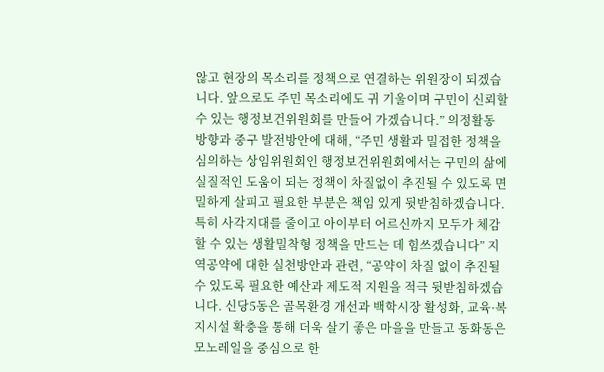않고 현장의 목소리를 정책으로 연결하는 위원장이 되겠습니다. 앞으로도 주민 목소리에도 귀 기울이며 구민이 신뢰할 수 있는 행정보건위원회를 만들어 가겠습니다.” 의정활동 방향과 중구 발전방안에 대해, “주민 생활과 밀접한 정책을 심의하는 상임위원회인 행정보건위원회에서는 구민의 삶에 실질적인 도움이 되는 정책이 차질없이 추진될 수 있도록 면밀하게 살피고 필요한 부분은 책임 있게 뒷받침하겠습니다. 특히 사각지대를 줄이고 아이부터 어르신까지 모두가 체감할 수 있는 생활밀착형 정책을 만드는 데 힘쓰겠습니다” 지역공약에 대한 실천방안과 관련, “공약이 차질 없이 추진될 수 있도록 필요한 예산과 제도적 지원을 적극 뒷받침하겠습니다. 신당5동은 골목환경 개선과 백학시장 활성화, 교육·복지시설 확충을 통해 더욱 살기 좋은 마을을 만들고 동화동은 모노레일을 중심으로 한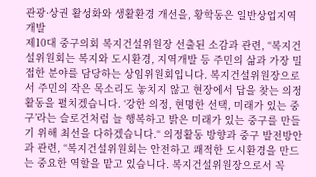관광·상권 활성화와 생활환경 개선을, 황학동은 일반상업지역 개발
제10대 중구의회 복지건설위원장 선출된 소감과 관련, “복지건설위원회는 복지와 도시환경, 지역개발 등 주민의 삶과 가장 밀접한 분야를 담당하는 상임위원회입니다. 복지건설위원장으로서 주민의 작은 목소리도 놓치지 않고 현장에서 답을 찾는 의정활동을 펼치겠습니다. ‘강한 의정, 현명한 선택, 미래가 있는 중구’라는 슬로건처럼 늘 행복하고 밝은 미래가 있는 중구를 만들기 위해 최선을 다하겠습니다.“ 의정활동 방향과 중구 발전방안과 관련, “복지건설위원회는 안전하고 쾌적한 도시환경을 만드는 중요한 역할을 맡고 있습니다. 복지건설위원장으로서 꼭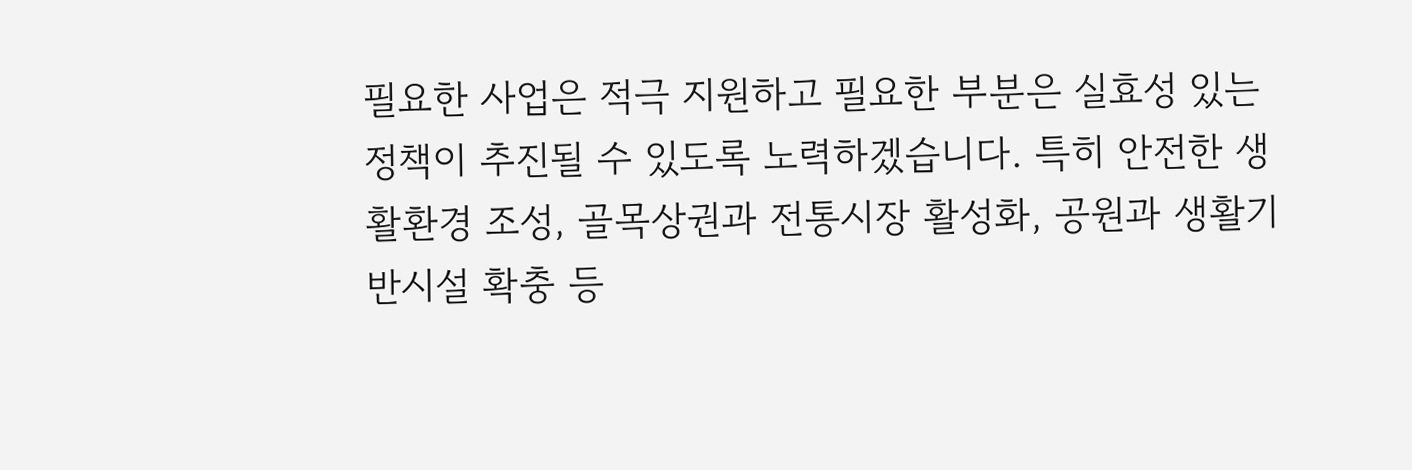필요한 사업은 적극 지원하고 필요한 부분은 실효성 있는 정책이 추진될 수 있도록 노력하겠습니다. 특히 안전한 생활환경 조성, 골목상권과 전통시장 활성화, 공원과 생활기반시설 확충 등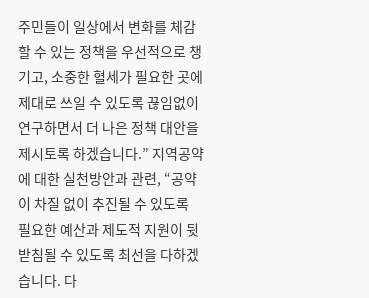주민들이 일상에서 변화를 체감할 수 있는 정책을 우선적으로 챙기고, 소중한 혈세가 필요한 곳에 제대로 쓰일 수 있도록 끊임없이 연구하면서 더 나은 정책 대안을 제시토록 하겠습니다.” 지역공약에 대한 실천방안과 관련, “공약이 차질 없이 추진될 수 있도록 필요한 예산과 제도적 지원이 뒷받침될 수 있도록 최선을 다하겠습니다. 다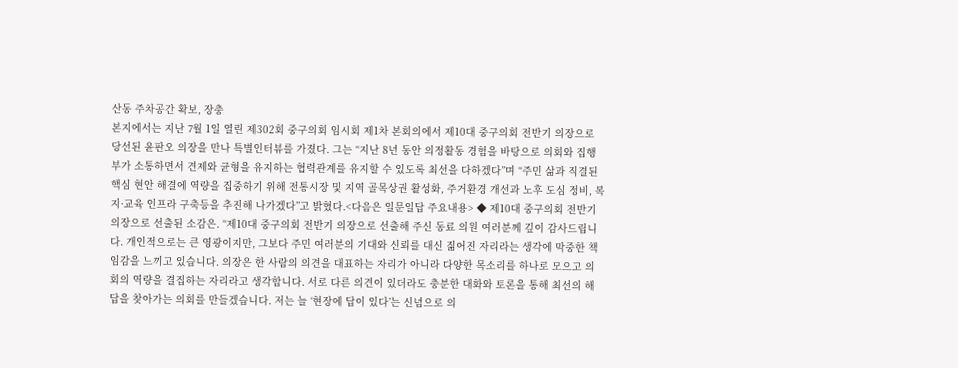산동 주차공간 확보, 장충
본지에서는 지난 7월 1일 열린 제302회 중구의회 임시회 제1차 본회의에서 제10대 중구의회 전반기 의장으로 당선된 윤판오 의장을 만나 특별인터뷰를 가졌다. 그는 “지난 8년 동안 의정활동 경험을 바탕으로 의회와 집행부가 소통하면서 견제와 균형을 유지하는 협력관계를 유지할 수 있도록 최선을 다하겠다”며 “주민 삶과 직결된 핵심 현안 해결에 역량을 집중하기 위해 전통시장 및 지역 골목상권 활성화, 주거환경 개선과 노후 도심 정비, 복지·교육 인프라 구축등을 추진해 나가겠다”고 밝혔다.<다음은 일문일답 주요내용> ◆ 제10대 중구의회 전반기 의장으로 선출된 소감은. “제10대 중구의회 전반기 의장으로 선출해 주신 동료 의원 여러분께 깊이 감사드립니다. 개인적으로는 큰 영광이지만, 그보다 주민 여러분의 기대와 신뢰를 대신 짊어진 자리라는 생각에 막중한 책임감을 느끼고 있습니다. 의장은 한 사람의 의견을 대표하는 자리가 아니라 다양한 목소리를 하나로 모으고 의회의 역량을 결집하는 자리라고 생각합니다. 서로 다른 의견이 있더라도 충분한 대화와 토론을 통해 최선의 해답을 찾아가는 의회를 만들겠습니다. 저는 늘 ‘현장에 답이 있다’는 신념으로 의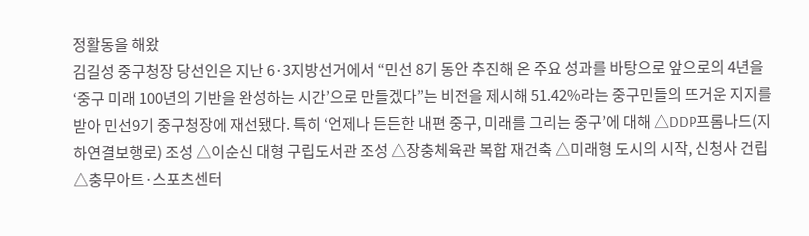정활동을 해왔
김길성 중구청장 당선인은 지난 6·3지방선거에서 “민선 8기 동안 추진해 온 주요 성과를 바탕으로 앞으로의 4년을 ‘중구 미래 100년의 기반을 완성하는 시간’으로 만들겠다”는 비전을 제시해 51.42%라는 중구민들의 뜨거운 지지를 받아 민선9기 중구청장에 재선됐다. 특히 ‘언제나 든든한 내편 중구, 미래를 그리는 중구’에 대해 △DDP프롬나드(지하연결보행로) 조성 △이순신 대형 구립도서관 조성 △장충체육관 복합 재건축 △미래형 도시의 시작, 신청사 건립 △충무아트·스포츠센터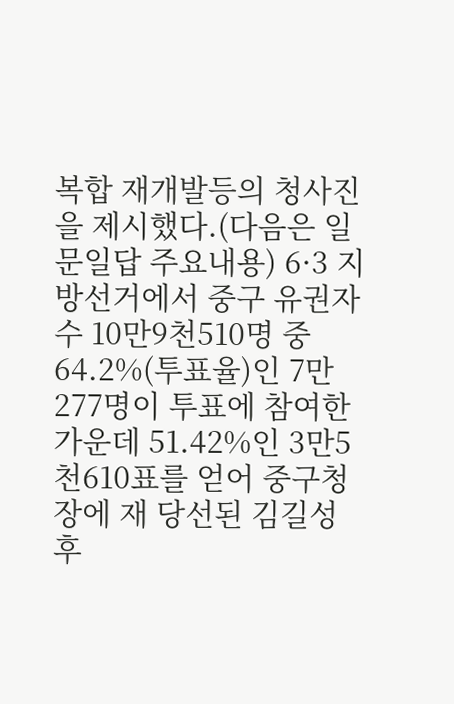복합 재개발등의 청사진을 제시했다.(다음은 일문일답 주요내용) 6·3 지방선거에서 중구 유권자수 10만9천510명 중 64.2%(투표율)인 7만277명이 투표에 참여한 가운데 51.42%인 3만5천610표를 얻어 중구청장에 재 당선된 김길성 후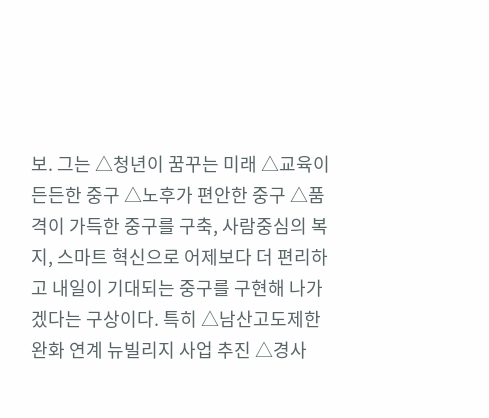보. 그는 △청년이 꿈꾸는 미래 △교육이 든든한 중구 △노후가 편안한 중구 △품격이 가득한 중구를 구축, 사람중심의 복지, 스마트 혁신으로 어제보다 더 편리하고 내일이 기대되는 중구를 구현해 나가겠다는 구상이다. 특히 △남산고도제한 완화 연계 뉴빌리지 사업 추진 △경사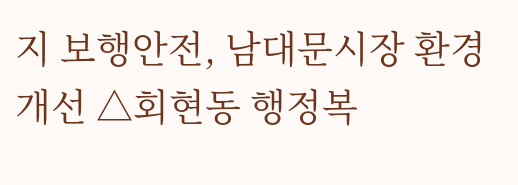지 보행안전, 남대문시장 환경개선 △회현동 행정복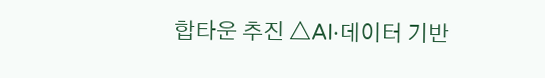합타운 추진 △AI·데이터 기반